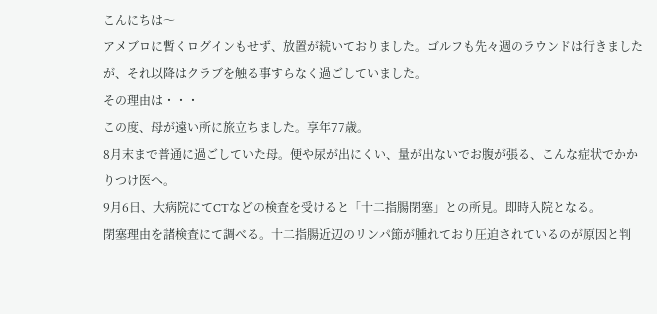こんにちは〜
アメブロに暫くログインもせず、放置が続いておりました。ゴルフも先々週のラウンドは行きましたが、それ以降はクラブを触る事すらなく過ごしていました。
その理由は・・・
この度、母が遠い所に旅立ちました。享年77歳。
8月末まで普通に過ごしていた母。便や尿が出にくい、量が出ないでお腹が張る、こんな症状でかかりつけ医へ。
9月6日、大病院にてCTなどの検査を受けると「十二指腸閉塞」との所見。即時入院となる。
閉塞理由を諸検査にて調べる。十二指腸近辺のリンパ節が腫れており圧迫されているのが原因と判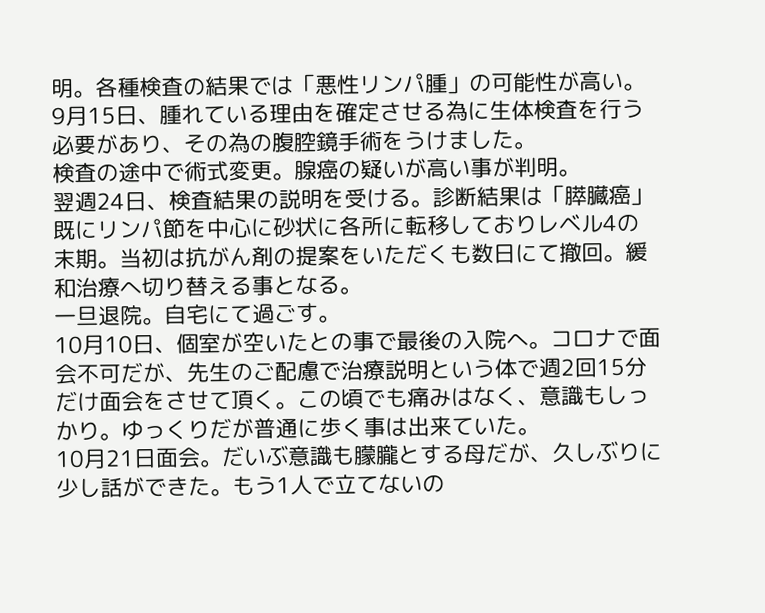明。各種検査の結果では「悪性リンパ腫」の可能性が高い。
9月15日、腫れている理由を確定させる為に生体検査を行う必要があり、その為の腹腔鏡手術をうけました。
検査の途中で術式変更。腺癌の疑いが高い事が判明。
翌週24日、検査結果の説明を受ける。診断結果は「膵臓癌」
既にリンパ節を中心に砂状に各所に転移しておりレベル4の末期。当初は抗がん剤の提案をいただくも数日にて撤回。緩和治療へ切り替える事となる。
一旦退院。自宅にて過ごす。
10月10日、個室が空いたとの事で最後の入院へ。コロナで面会不可だが、先生のご配慮で治療説明という体で週2回15分だけ面会をさせて頂く。この頃でも痛みはなく、意識もしっかり。ゆっくりだが普通に歩く事は出来ていた。
10月21日面会。だいぶ意識も朦朧とする母だが、久しぶりに少し話ができた。もう1人で立てないの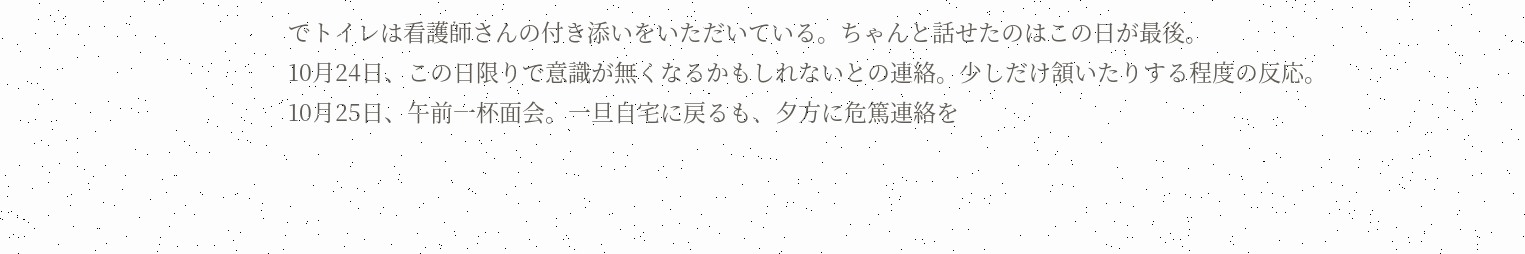でトイレは看護師さんの付き添いをいただいている。ちゃんと話せたのはこの日が最後。
10月24日、この日限りで意識が無くなるかもしれないとの連絡。少しだけ頷いたりする程度の反応。
10月25日、午前一杯面会。一旦自宅に戻るも、夕方に危篤連絡を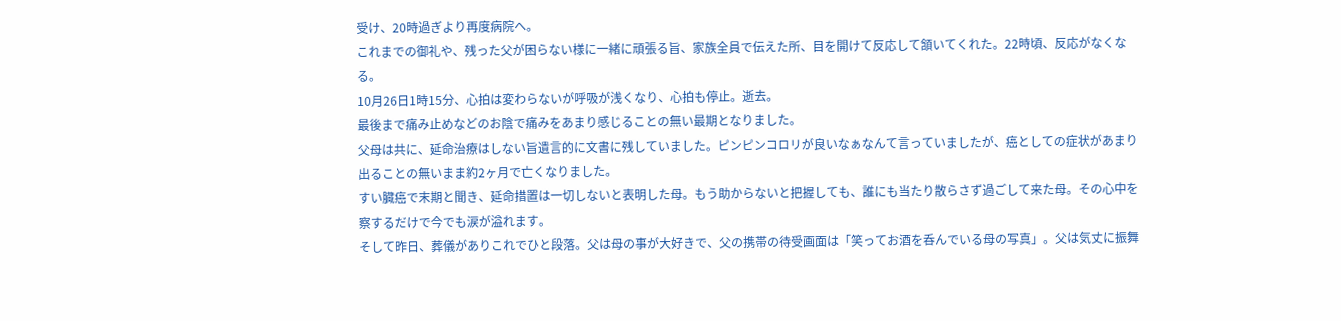受け、20時過ぎより再度病院へ。
これまでの御礼や、残った父が困らない様に一緒に頑張る旨、家族全員で伝えた所、目を開けて反応して頷いてくれた。22時頃、反応がなくなる。
10月26日1時15分、心拍は変わらないが呼吸が浅くなり、心拍も停止。逝去。
最後まで痛み止めなどのお陰で痛みをあまり感じることの無い最期となりました。
父母は共に、延命治療はしない旨遺言的に文書に残していました。ピンピンコロリが良いなぁなんて言っていましたが、癌としての症状があまり出ることの無いまま約2ヶ月で亡くなりました。
すい臓癌で末期と聞き、延命措置は一切しないと表明した母。もう助からないと把握しても、誰にも当たり散らさず過ごして来た母。その心中を察するだけで今でも涙が溢れます。
そして昨日、葬儀がありこれでひと段落。父は母の事が大好きで、父の携帯の待受画面は「笑ってお酒を呑んでいる母の写真」。父は気丈に振舞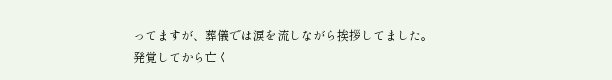ってますが、葬儀では涙を流しながら挨拶してました。
発覚してから亡く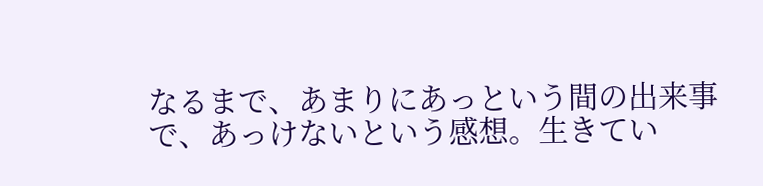なるまで、あまりにあっという間の出来事で、あっけないという感想。生きてい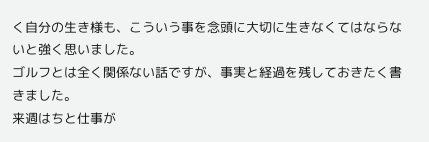く自分の生き様も、こういう事を念頭に大切に生きなくてはならないと強く思いました。
ゴルフとは全く関係ない話ですが、事実と経過を残しておきたく書きました。
来週はちと仕事が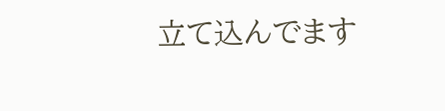立て込んでます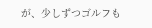が、少しずつゴルフも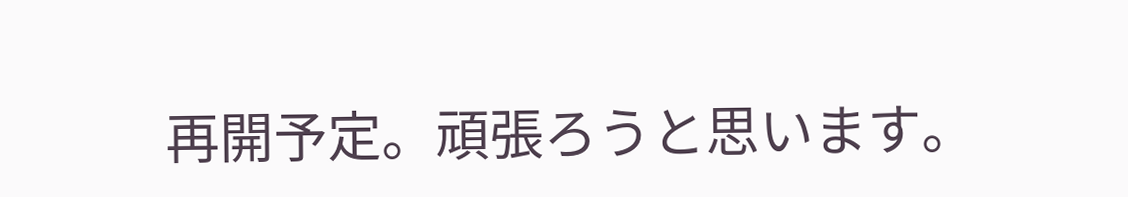再開予定。頑張ろうと思います。